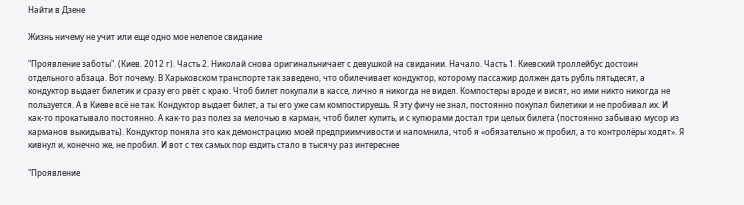Найти в Дзене

Жизнь ничему не учит или еще одно мое нелепое свидание

"Проявление заботы". (Киев. 2012 г). Часть 2. Николай снова оригинальничает с девушкой на свидании. Начало. Часть 1. Киевский троллейбус достоин отдельного абзаца. Вот почему. В Харьковском транспорте так заведено, что обилечивает кондуктор, которому пассажир должен дать рубль пятьдесят, а кондуктор выдает билетик и сразу его рвёт с краю. Чтоб билет покупали в кассе, лично я никогда не видел. Компостеры вроде и висят, но ими никто никогда не пользуется. А в Киеве всё не так. Кондуктор выдает билет, а ты его уже сам компостируешь. Я эту фичу не знал, постоянно покупал билетики и не пробивал их. И как-то прокатывало постоянно. А как-то раз полез за мелочью в карман, чтоб билет купить, и с купюрами достал три целых билета (постоянно забываю мусор из карманов выкидывать). Кондуктор поняла это как демонстрацию моей предприимчивости и напомнила, чтоб я «обязательно ж пробил, а то контролёры ходят». Я кивнул и, конечно же, не пробил. И вот с тех самых пор ездить стало в тысячу раз интереснее

"Проявление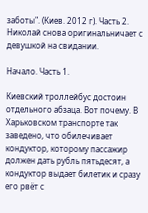заботы". (Киев. 2012 г). Часть 2. Николай снова оригинальничает с девушкой на свидании.

Начало. Часть 1.

Киевский троллейбус достоин отдельного абзаца. Вот почему. В Харьковском транспорте так заведено, что обилечивает кондуктор, которому пассажир должен дать рубль пятьдесят, а кондуктор выдает билетик и сразу его рвёт с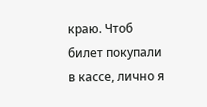краю. Чтоб билет покупали в кассе, лично я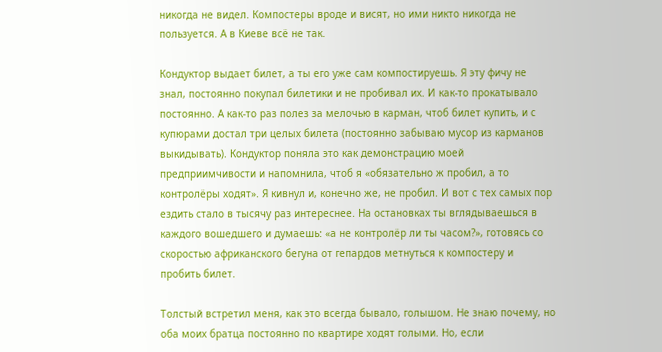никогда не видел. Компостеры вроде и висят, но ими никто никогда не пользуется. А в Киеве всё не так.

Кондуктор выдает билет, а ты его уже сам компостируешь. Я эту фичу не знал, постоянно покупал билетики и не пробивал их. И как-то прокатывало постоянно. А как-то раз полез за мелочью в карман, чтоб билет купить, и с купюрами достал три целых билета (постоянно забываю мусор из карманов выкидывать). Кондуктор поняла это как демонстрацию моей предприимчивости и напомнила, чтоб я «обязательно ж пробил, а то контролёры ходят». Я кивнул и, конечно же, не пробил. И вот с тех самых пор ездить стало в тысячу раз интереснее. На остановках ты вглядываешься в каждого вошедшего и думаешь: «а не контролёр ли ты часом?», готовясь со скоростью африканского бегуна от гепардов метнуться к компостеру и пробить билет.

Толстый встретил меня, как это всегда бывало, голышом. Не знаю почему, но оба моих братца постоянно по квартире ходят голыми. Но, если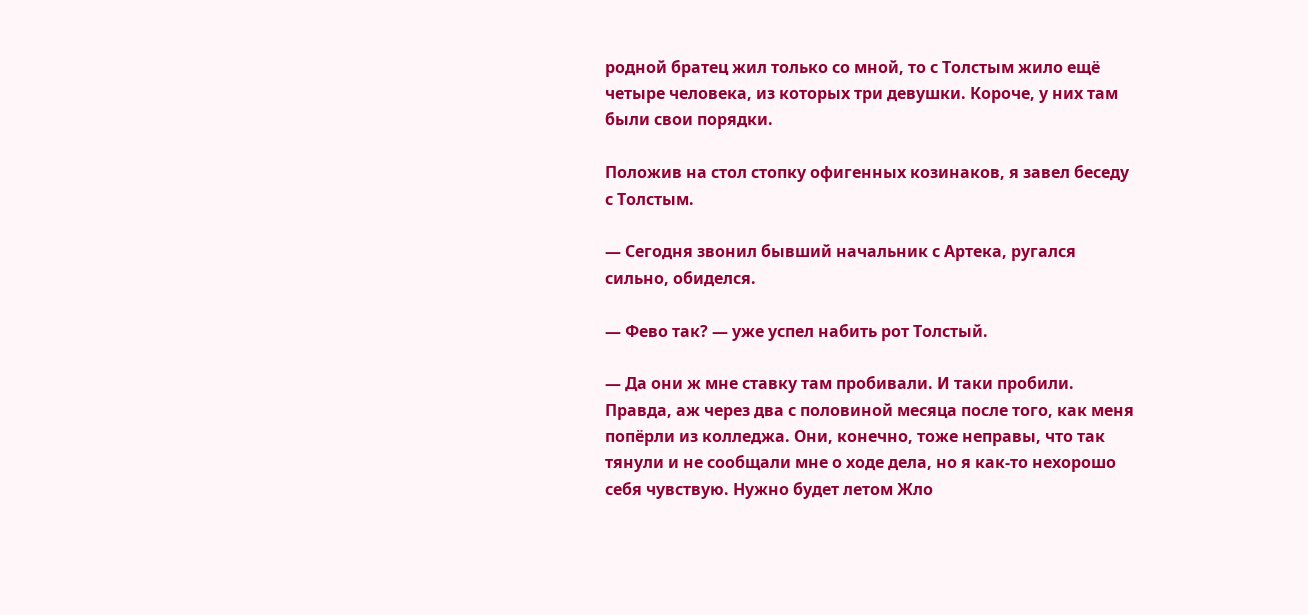родной братец жил только со мной, то с Толстым жило ещё четыре человека, из которых три девушки. Короче, у них там были свои порядки.

Положив на стол стопку офигенных козинаков, я завел беседу с Толстым.

— Сегодня звонил бывший начальник с Артека, ругался сильно, обиделся.

— Фево так? — уже успел набить рот Толстый.

— Да они ж мне ставку там пробивали. И таки пробили. Правда, аж через два с половиной месяца после того, как меня попёрли из колледжа. Они, конечно, тоже неправы, что так тянули и не сообщали мне о ходе дела, но я как-то нехорошо себя чувствую. Нужно будет летом Жло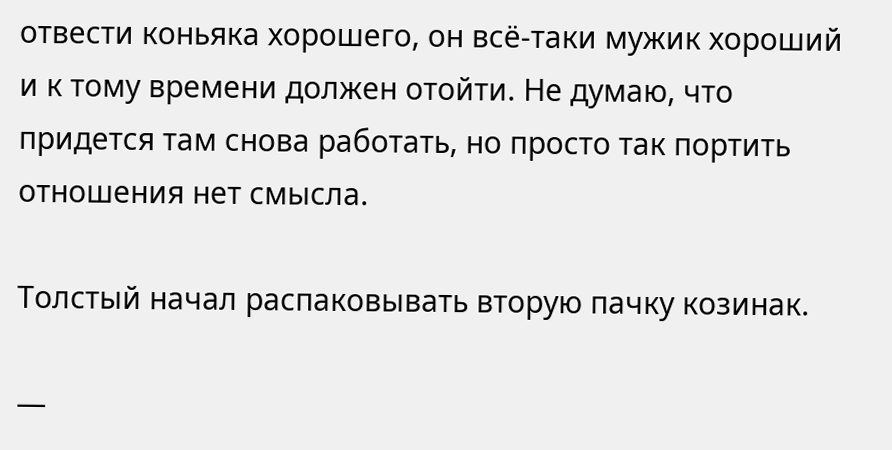отвести коньяка хорошего, он всё-таки мужик хороший и к тому времени должен отойти. Не думаю, что придется там снова работать, но просто так портить отношения нет смысла.

Толстый начал распаковывать вторую пачку козинак.

—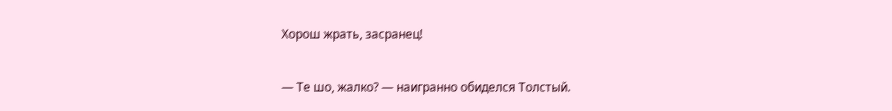Хорош жрать, засранец!

— Те шо, жалко? — наигранно обиделся Толстый.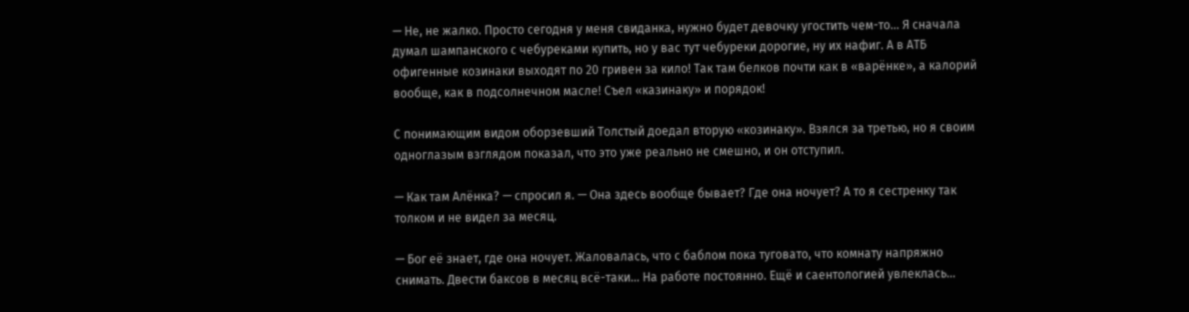— Не, не жалко. Просто сегодня у меня свиданка, нужно будет девочку угостить чем-то… Я сначала думал шампанского с чебуреками купить, но у вас тут чебуреки дорогие, ну их нафиг. А в АТБ офигенные козинаки выходят по 20 гривен за кило! Так там белков почти как в «варёнке», а калорий вообще, как в подсолнечном масле! Съел «казинаку» и порядок!

С понимающим видом оборзевший Толстый доедал вторую «козинаку». Взялся за третью, но я своим одноглазым взглядом показал, что это уже реально не смешно, и он отступил.

— Как там Алёнка? — спросил я. — Она здесь вообще бывает? Где она ночует? А то я сестренку так толком и не видел за месяц.

— Бог её знает, где она ночует. Жаловалась, что с баблом пока туговато, что комнату напряжно снимать. Двести баксов в месяц всё-таки… На работе постоянно. Ещё и саентологией увлеклась…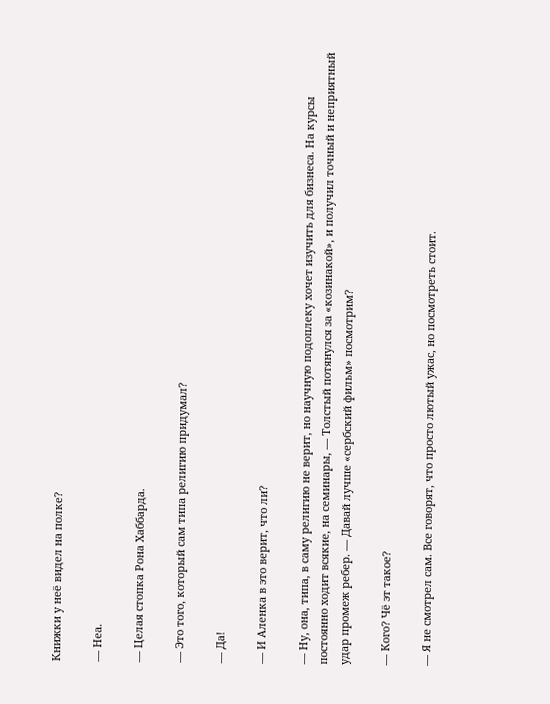Книжки у неё видел на полке?

— Неа.

— Целая стопка Рона Хаббарда.

— Это того, который сам типа религию придумал?

— Да!

— И Аленка в это верит, что ли?

— Ну, она, типа, в саму религию не верит, но научную подоплеку хочет изучить для бизнеса. На курсы постоянно ходит всякие, на семинары, — Толстый потянулся за «козинакой», и получил точный и неприятный удар промеж ребер. — Давай лучше «сербский фильм» посмотрим?

— Кого? Чё эт такое?

— Я не смотрел сам. Все говорят, что просто лютый ужас, но посмотреть стоит.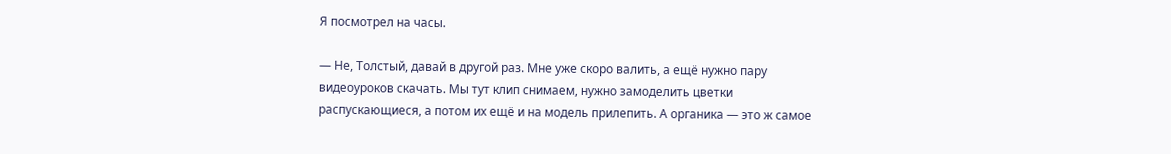Я посмотрел на часы.

— Не, Толстый, давай в другой раз. Мне уже скоро валить, а ещё нужно пару видеоуроков скачать. Мы тут клип снимаем, нужно замоделить цветки распускающиеся, а потом их ещё и на модель прилепить. А органика — это ж самое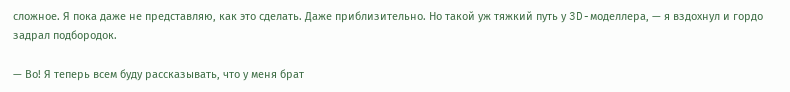сложное. Я пока даже не представляю, как это сделать. Даже приблизительно. Но такой уж тяжкий путь у 3D-моделлера, — я вздохнул и гордо задрал подбородок.

— Во! Я теперь всем буду рассказывать, что у меня брат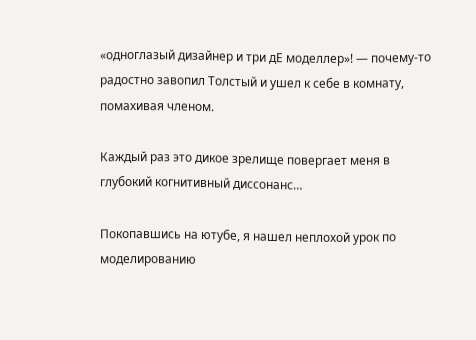«одноглазый дизайнер и три дЕ моделлер»! — почему-то радостно завопил Толстый и ушел к себе в комнату, помахивая членом.

Каждый раз это дикое зрелище повергает меня в глубокий когнитивный диссонанс…

Покопавшись на ютубе, я нашел неплохой урок по моделированию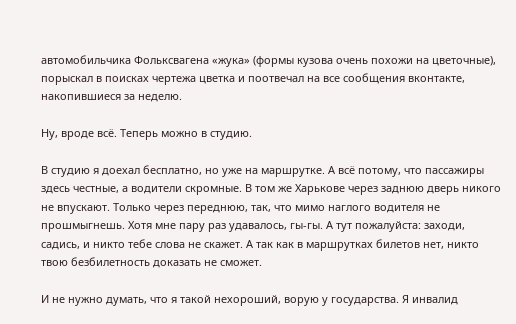автомобильчика Фольксвагена «жука» (формы кузова очень похожи на цветочные), порыскал в поисках чертежа цветка и поотвечал на все сообщения вконтакте, накопившиеся за неделю.

Ну, вроде всё. Теперь можно в студию.

В студию я доехал бесплатно, но уже на маршрутке. А всё потому, что пассажиры здесь честные, а водители скромные. В том же Харькове через заднюю дверь никого не впускают. Только через переднюю, так, что мимо наглого водителя не прошмыгнешь. Хотя мне пару раз удавалось, гы-гы. А тут пожалуйста: заходи, садись, и никто тебе слова не скажет. А так как в маршрутках билетов нет, никто твою безбилетность доказать не сможет.

И не нужно думать, что я такой нехороший, ворую у государства. Я инвалид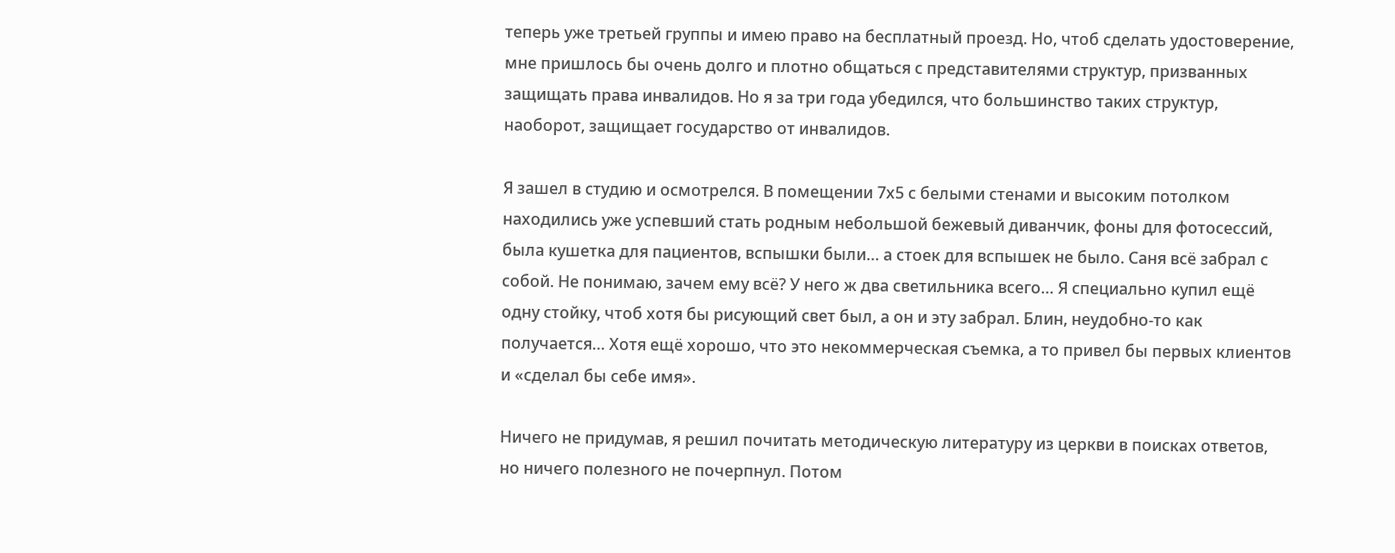теперь уже третьей группы и имею право на бесплатный проезд. Но, чтоб сделать удостоверение, мне пришлось бы очень долго и плотно общаться с представителями структур, призванных защищать права инвалидов. Но я за три года убедился, что большинство таких структур, наоборот, защищает государство от инвалидов.

Я зашел в студию и осмотрелся. В помещении 7х5 с белыми стенами и высоким потолком находились уже успевший стать родным небольшой бежевый диванчик, фоны для фотосессий, была кушетка для пациентов, вспышки были… а стоек для вспышек не было. Саня всё забрал с собой. Не понимаю, зачем ему всё? У него ж два светильника всего… Я специально купил ещё одну стойку, чтоб хотя бы рисующий свет был, а он и эту забрал. Блин, неудобно-то как получается… Хотя ещё хорошо, что это некоммерческая съемка, а то привел бы первых клиентов и «сделал бы себе имя».

Ничего не придумав, я решил почитать методическую литературу из церкви в поисках ответов, но ничего полезного не почерпнул. Потом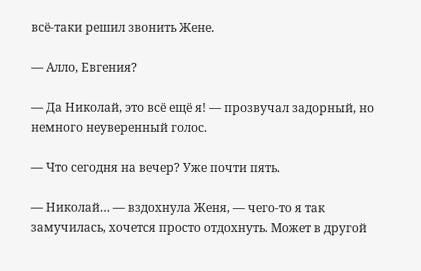всё-таки решил звонить Жене.

— Алло, Евгения?

— Да Николай, это всё ещё я! — прозвучал задорный, но немного неуверенный голос.

— Что сегодня на вечер? Уже почти пять.

— Николай… — вздохнула Женя, — чего-то я так замучилась, хочется просто отдохнуть. Может в другой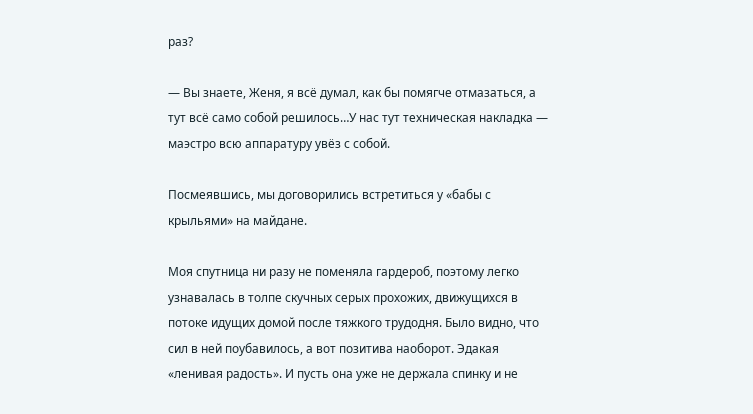раз?

— Вы знаете, Женя, я всё думал, как бы помягче отмазаться, а тут всё само собой решилось…У нас тут техническая накладка — маэстро всю аппаратуру увёз с собой.

Посмеявшись, мы договорились встретиться у «бабы с крыльями» на майдане.

Моя спутница ни разу не поменяла гардероб, поэтому легко узнавалась в толпе скучных серых прохожих, движущихся в потоке идущих домой после тяжкого трудодня. Было видно, что сил в ней поубавилось, а вот позитива наоборот. Эдакая «ленивая радость». И пусть она уже не держала спинку и не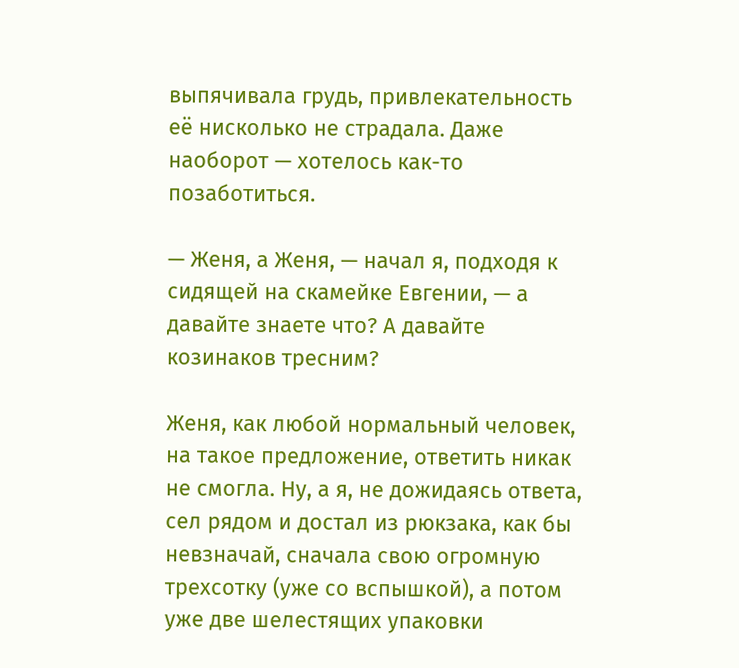выпячивала грудь, привлекательность её нисколько не страдала. Даже наоборот — хотелось как-то позаботиться.

— Женя, а Женя, — начал я, подходя к сидящей на скамейке Евгении, — а давайте знаете что? А давайте козинаков тресним?

Женя, как любой нормальный человек, на такое предложение, ответить никак не смогла. Ну, а я, не дожидаясь ответа, сел рядом и достал из рюкзака, как бы невзначай, сначала свою огромную трехсотку (уже со вспышкой), а потом уже две шелестящих упаковки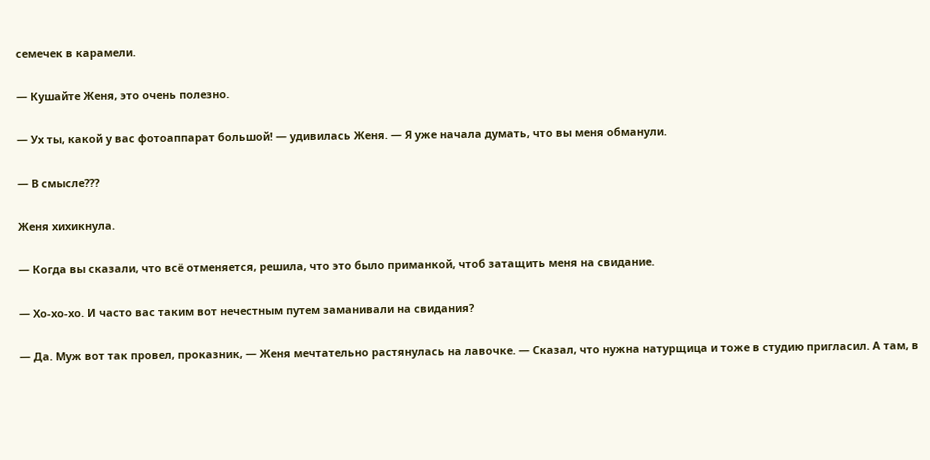семечек в карамели.

— Кушайте Женя, это очень полезно.

— Ух ты, какой у вас фотоаппарат большой! — удивилась Женя. — Я уже начала думать, что вы меня обманули.

— В смысле???

Женя хихикнула.

— Когда вы сказали, что всё отменяется, решила, что это было приманкой, чтоб затащить меня на свидание.

— Хо-хо-хо. И часто вас таким вот нечестным путем заманивали на свидания?

— Да. Муж вот так провел, проказник, — Женя мечтательно растянулась на лавочке. — Сказал, что нужна натурщица и тоже в студию пригласил. А там, в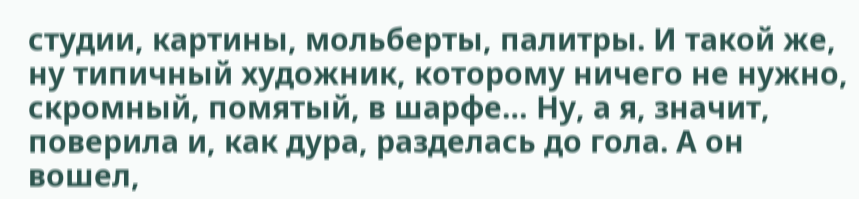студии, картины, мольберты, палитры. И такой же, ну типичный художник, которому ничего не нужно, скромный, помятый, в шарфе… Ну, а я, значит, поверила и, как дура, разделась до гола. А он вошел,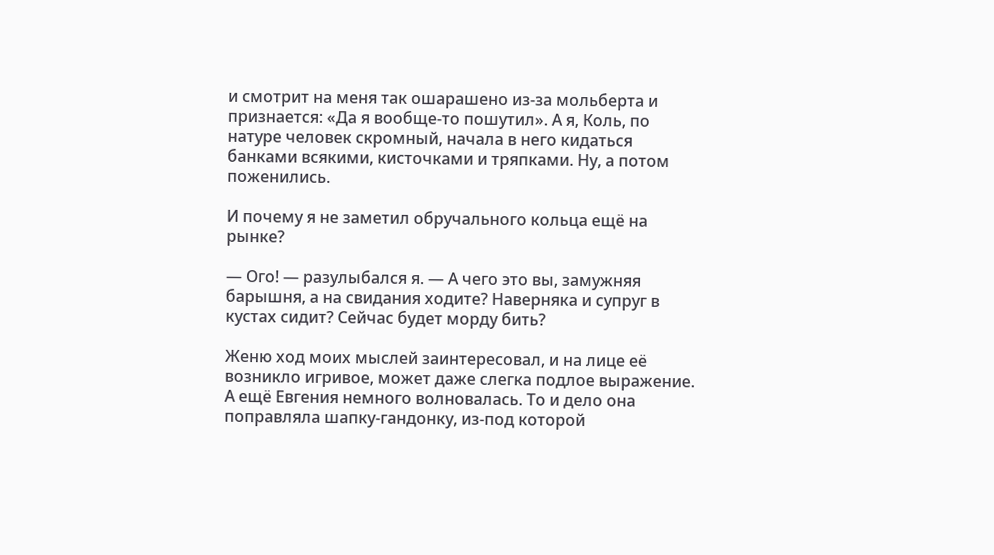и смотрит на меня так ошарашено из-за мольберта и признается: «Да я вообще-то пошутил». А я, Коль, по натуре человек скромный, начала в него кидаться банками всякими, кисточками и тряпками. Ну, а потом поженились.

И почему я не заметил обручального кольца ещё на рынке?

— Ого! — разулыбался я. — А чего это вы, замужняя барышня, а на свидания ходите? Наверняка и супруг в кустах сидит? Сейчас будет морду бить?

Женю ход моих мыслей заинтересовал, и на лице её возникло игривое, может даже слегка подлое выражение. А ещё Евгения немного волновалась. То и дело она поправляла шапку-гандонку, из-под которой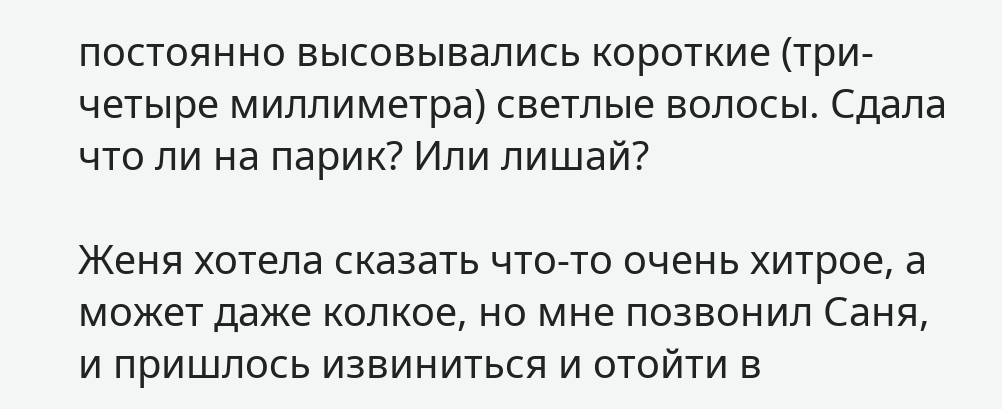постоянно высовывались короткие (три-четыре миллиметра) светлые волосы. Сдала что ли на парик? Или лишай?

Женя хотела сказать что-то очень хитрое, а может даже колкое, но мне позвонил Саня, и пришлось извиниться и отойти в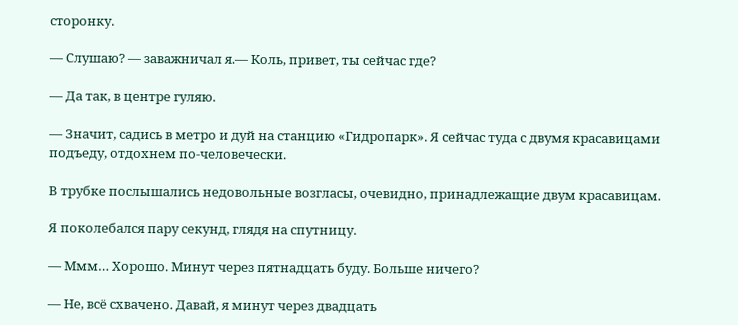сторонку.

— Слушаю? — заважничал я.— Коль, привет, ты сейчас где?

— Да так, в центре гуляю.

— Значит, садись в метро и дуй на станцию «Гидропарк». Я сейчас туда с двумя красавицами подъеду, отдохнем по-человечески.

В трубке послышались недовольные возгласы, очевидно, принадлежащие двум красавицам.

Я поколебался пару секунд, глядя на спутницу.

— Ммм… Хорошо. Минут через пятнадцать буду. Больше ничего?

— Не, всё схвачено. Давай, я минут через двадцать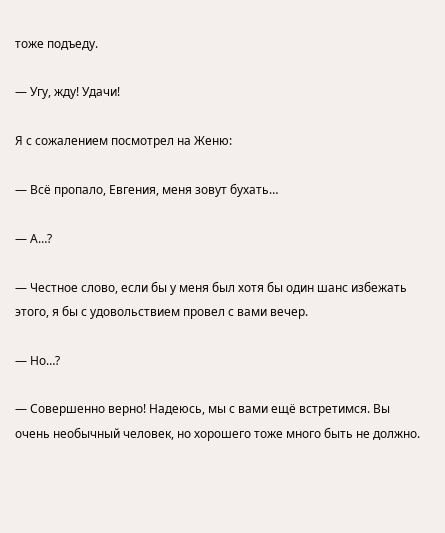тоже подъеду.

— Угу, жду! Удачи!

Я с сожалением посмотрел на Женю:

— Всё пропало, Евгения, меня зовут бухать…

— А…?

— Честное слово, если бы у меня был хотя бы один шанс избежать этого, я бы с удовольствием провел с вами вечер.

— Но…?

— Совершенно верно! Надеюсь, мы с вами ещё встретимся. Вы очень необычный человек, но хорошего тоже много быть не должно.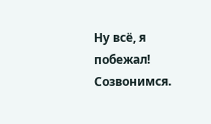Ну всё, я побежал! Созвонимся.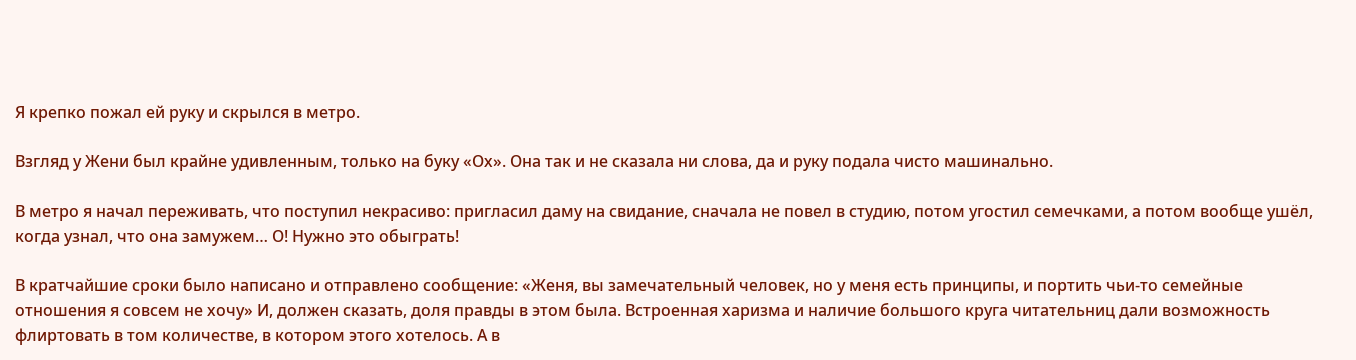Я крепко пожал ей руку и скрылся в метро.

Взгляд у Жени был крайне удивленным, только на буку «Ох». Она так и не сказала ни слова, да и руку подала чисто машинально.

В метро я начал переживать, что поступил некрасиво: пригласил даму на свидание, сначала не повел в студию, потом угостил семечками, а потом вообще ушёл, когда узнал, что она замужем… О! Нужно это обыграть!

В кратчайшие сроки было написано и отправлено сообщение: «Женя, вы замечательный человек, но у меня есть принципы, и портить чьи-то семейные отношения я совсем не хочу» И, должен сказать, доля правды в этом была. Встроенная харизма и наличие большого круга читательниц дали возможность флиртовать в том количестве, в котором этого хотелось. А в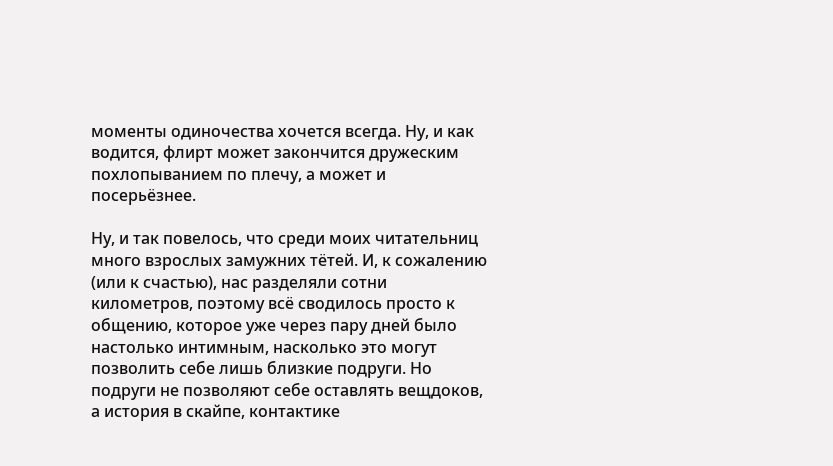моменты одиночества хочется всегда. Ну, и как водится, флирт может закончится дружеским похлопыванием по плечу, а может и посерьёзнее.

Ну, и так повелось, что среди моих читательниц много взрослых замужних тётей. И, к сожалению (или к счастью), нас разделяли сотни километров, поэтому всё сводилось просто к общению, которое уже через пару дней было настолько интимным, насколько это могут позволить себе лишь близкие подруги. Но подруги не позволяют себе оставлять вещдоков, а история в скайпе, контактике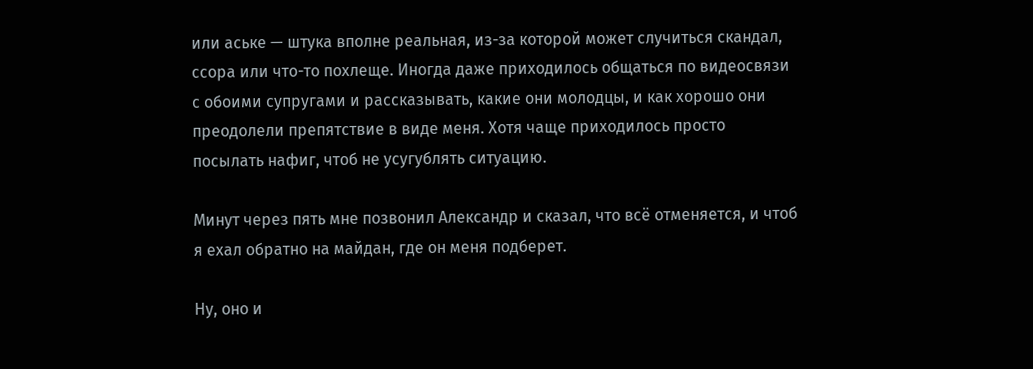или аське — штука вполне реальная, из-за которой может случиться скандал, ссора или что-то похлеще. Иногда даже приходилось общаться по видеосвязи с обоими супругами и рассказывать, какие они молодцы, и как хорошо они преодолели препятствие в виде меня. Хотя чаще приходилось просто посылать нафиг, чтоб не усугублять ситуацию.

Минут через пять мне позвонил Александр и сказал, что всё отменяется, и чтоб я ехал обратно на майдан, где он меня подберет.

Ну, оно и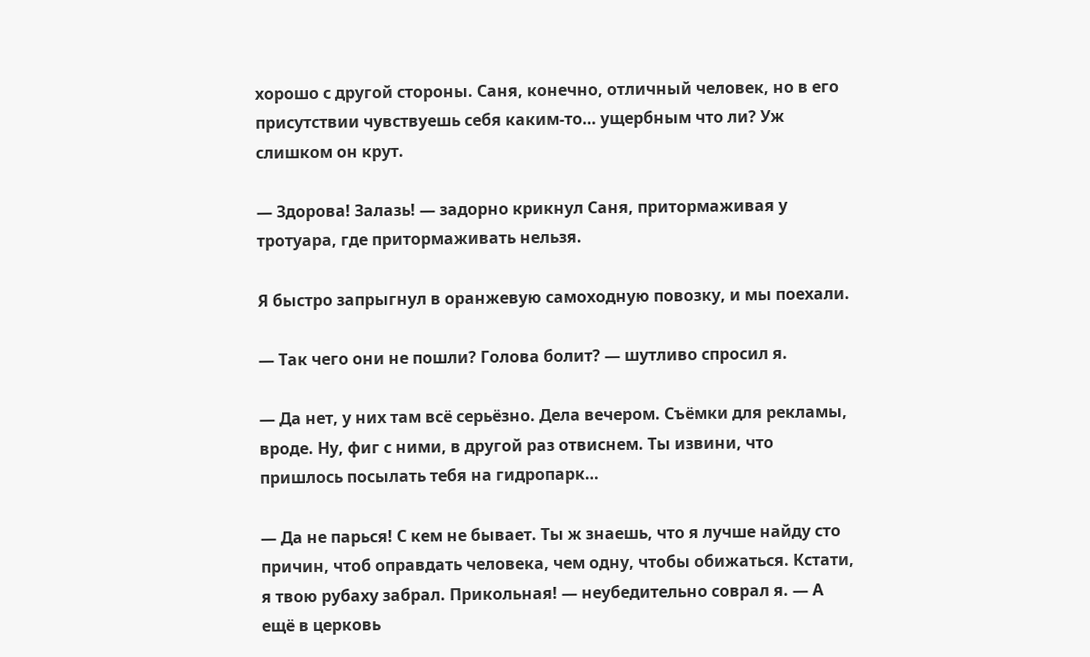хорошо с другой стороны. Саня, конечно, отличный человек, но в его присутствии чувствуешь себя каким-то… ущербным что ли? Уж слишком он крут.

— Здорова! Залазь! — задорно крикнул Саня, притормаживая у тротуара, где притормаживать нельзя.

Я быстро запрыгнул в оранжевую самоходную повозку, и мы поехали.

— Так чего они не пошли? Голова болит? — шутливо спросил я.

— Да нет, у них там всё серьёзно. Дела вечером. Съёмки для рекламы, вроде. Ну, фиг с ними, в другой раз отвиснем. Ты извини, что пришлось посылать тебя на гидропарк…

— Да не парься! С кем не бывает. Ты ж знаешь, что я лучше найду сто причин, чтоб оправдать человека, чем одну, чтобы обижаться. Кстати, я твою рубаху забрал. Прикольная! — неубедительно соврал я. — А ещё в церковь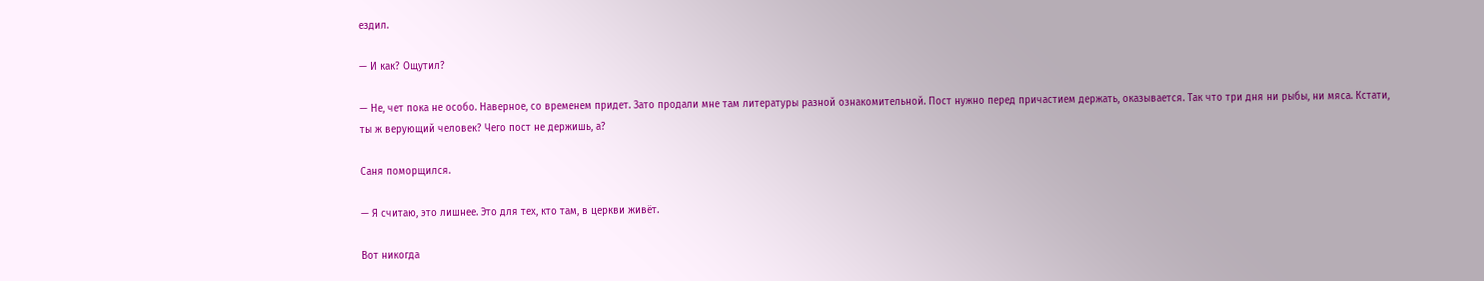ездил.

— И как? Ощутил?

— Не, чет пока не особо. Наверное, со временем придет. Зато продали мне там литературы разной ознакомительной. Пост нужно перед причастием держать, оказывается. Так что три дня ни рыбы, ни мяса. Кстати, ты ж верующий человек? Чего пост не держишь, а?

Саня поморщился.

— Я считаю, это лишнее. Это для тех, кто там, в церкви живёт.

Вот никогда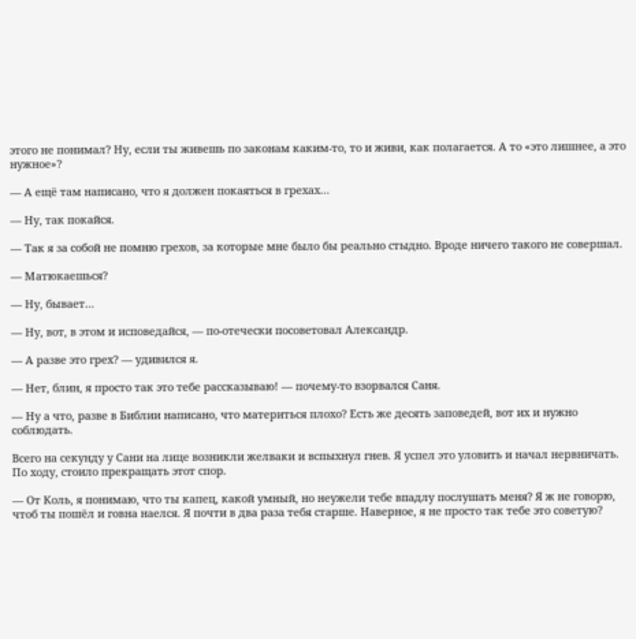этого не понимал? Ну, если ты живешь по законам каким-то, то и живи, как полагается. А то «это лишнее, а это нужное»?

— А ещё там написано, что я должен покаяться в грехах…

— Ну, так покайся.

— Так я за собой не помню грехов, за которые мне было бы реально стыдно. Вроде ничего такого не совершал.

— Матюкаешься?

— Ну, бывает…

— Ну, вот, в этом и исповедайся, — по-отечески посоветовал Александр.

— А разве это грех? — удивился я.

— Нет, блин, я просто так это тебе рассказываю! — почему-то взорвался Саня.

— Ну а что, разве в Библии написано, что материться плохо? Есть же десять заповедей, вот их и нужно соблюдать.

Всего на секунду у Сани на лице возникли желваки и вспыхнул гнев. Я успел это уловить и начал нервничать. По ходу, стоило прекращать этот спор.

— От Коль, я понимаю, что ты капец, какой умный, но неужели тебе впадлу послушать меня? Я ж не говорю, чтоб ты пошёл и говна наелся. Я почти в два раза тебя старше. Наверное, я не просто так тебе это советую?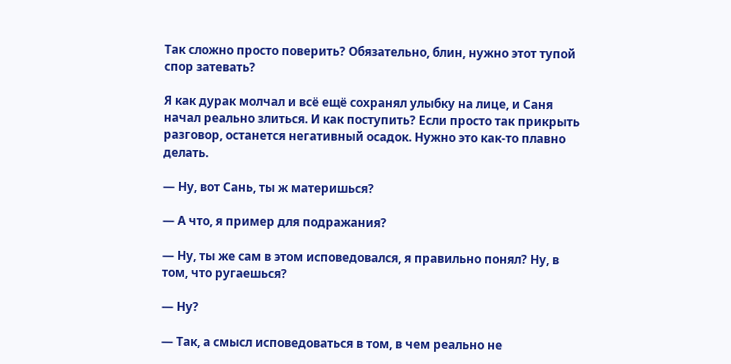Так сложно просто поверить? Обязательно, блин, нужно этот тупой спор затевать?

Я как дурак молчал и всё ещё сохранял улыбку на лице, и Саня начал реально злиться. И как поступить? Если просто так прикрыть разговор, останется негативный осадок. Нужно это как-то плавно делать.

— Ну, вот Сань, ты ж материшься?

— А что, я пример для подражания?

— Ну, ты же сам в этом исповедовался, я правильно понял? Ну, в том, что ругаешься?

— Ну?

— Так, а смысл исповедоваться в том, в чем реально не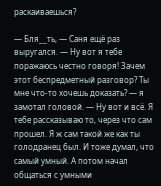раскаиваешься?

— Бля__ть, — Саня ещё раз выругался. — Ну вот я тебе поражаюсь честно говоря! Зачем этот беспредметный разговор? Ты мне что-то хочешь доказать? — я замотал головой. — Ну вот и всё. Я тебе рассказываю то, через что сам прошел. Я ж сам такой же как ты голодранец был. И тоже думал, что самый умный. А потом начал общаться с умными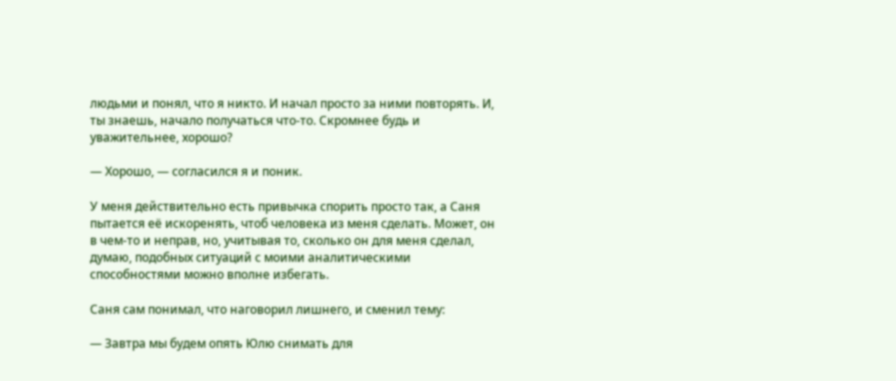людьми и понял, что я никто. И начал просто за ними повторять. И, ты знаешь, начало получаться что-то. Скромнее будь и уважительнее, хорошо?

— Хорошо, — согласился я и поник.

У меня действительно есть привычка спорить просто так, а Саня пытается её искоренять, чтоб человека из меня сделать. Может, он в чем-то и неправ, но, учитывая то, сколько он для меня сделал, думаю, подобных ситуаций с моими аналитическими способностями можно вполне избегать.

Саня сам понимал, что наговорил лишнего, и сменил тему:

— Завтра мы будем опять Юлю снимать для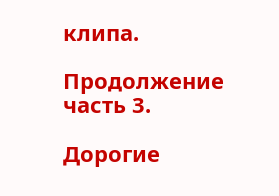клипа.

Продолжение часть 3.

Дорогие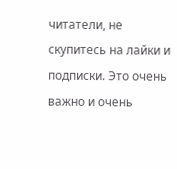читатели, не скупитесь на лайки и подписки. Это очень важно и очень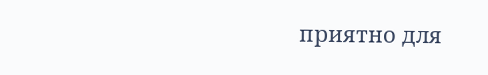приятно для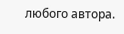любого автора.